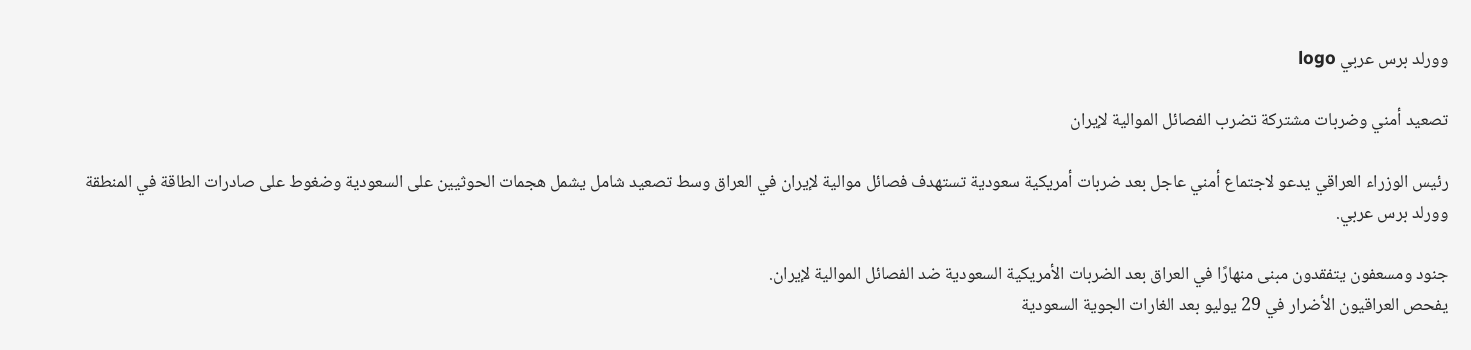وورلد برس عربي logo

تصعيد أمني وضربات مشتركة تضرب الفصائل الموالية لإيران

رئيس الوزراء العراقي يدعو لاجتماع أمني عاجل بعد ضربات أمريكية سعودية تستهدف فصائل موالية لإيران في العراق وسط تصعيد شامل يشمل هجمات الحوثيين على السعودية وضغوط على صادرات الطاقة في المنطقة وورلد برس عربي.

جنود ومسعفون يتفقدون مبنى منهارًا في العراق بعد الضربات الأمريكية السعودية ضد الفصائل الموالية لإيران.
يفحص العراقيون الأضرار في 29 يوليو بعد الغارات الجوية السعودية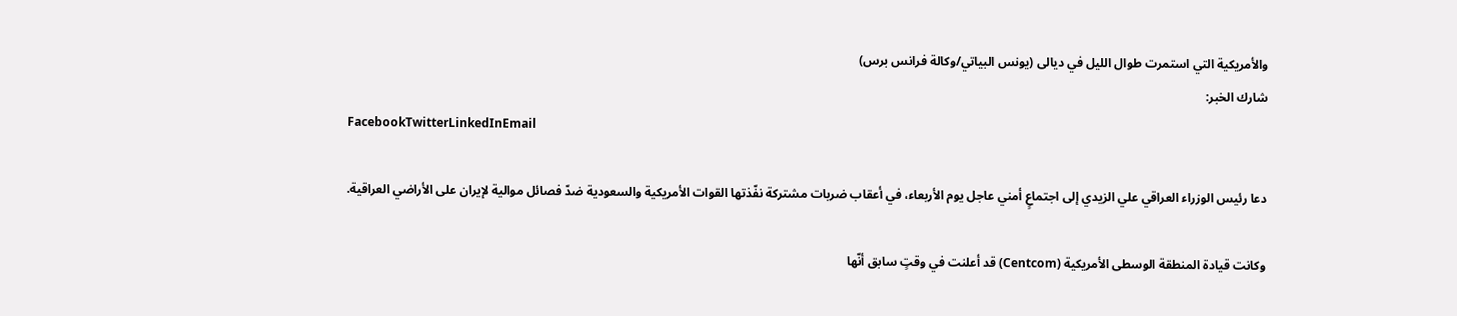والأمريكية التي استمرت طوال الليل في ديالى (يونس البياتي/وكالة فرانس برس)
شارك الخبر:
FacebookTwitterLinkedInEmail

دعا رئيس الوزراء العراقي علي الزيدي إلى اجتماعٍ أمني عاجل يوم الأربعاء، في أعقاب ضربات مشتركة نفّذتها القوات الأمريكية والسعودية ضدّ فصائل موالية لإيران على الأراضي العراقية.

وكانت قيادة المنطقة الوسطى الأمريكية (Centcom) قد أعلنت في وقتٍ سابق أنّها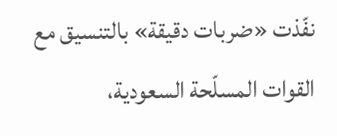نفّذت «ضربات دقيقة» بالتنسيق مع القوات المسلّحة السعودية،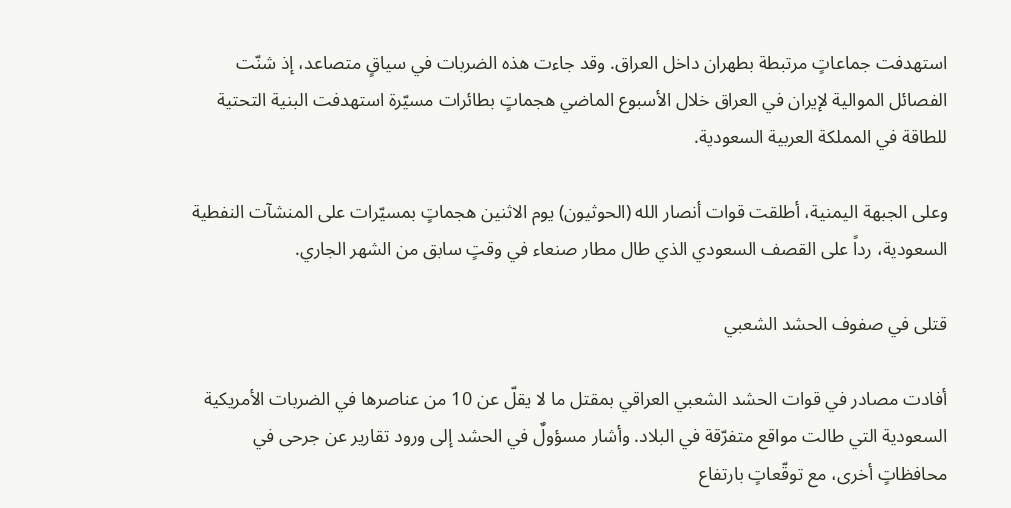استهدفت جماعاتٍ مرتبطة بطهران داخل العراق. وقد جاءت هذه الضربات في سياقٍ متصاعد، إذ شنّت الفصائل الموالية لإيران في العراق خلال الأسبوع الماضي هجماتٍ بطائرات مسيّرة استهدفت البنية التحتية للطاقة في المملكة العربية السعودية.

وعلى الجبهة اليمنية، أطلقت قوات أنصار الله (الحوثيون) يوم الاثنين هجماتٍ بمسيّرات على المنشآت النفطية السعودية، رداً على القصف السعودي الذي طال مطار صنعاء في وقتٍ سابق من الشهر الجاري.

قتلى في صفوف الحشد الشعبي

أفادت مصادر في قوات الحشد الشعبي العراقي بمقتل ما لا يقلّ عن 10 من عناصرها في الضربات الأمريكية السعودية التي طالت مواقع متفرّقة في البلاد. وأشار مسؤولٌ في الحشد إلى ورود تقارير عن جرحى في محافظاتٍ أخرى، مع توقّعاتٍ بارتفاع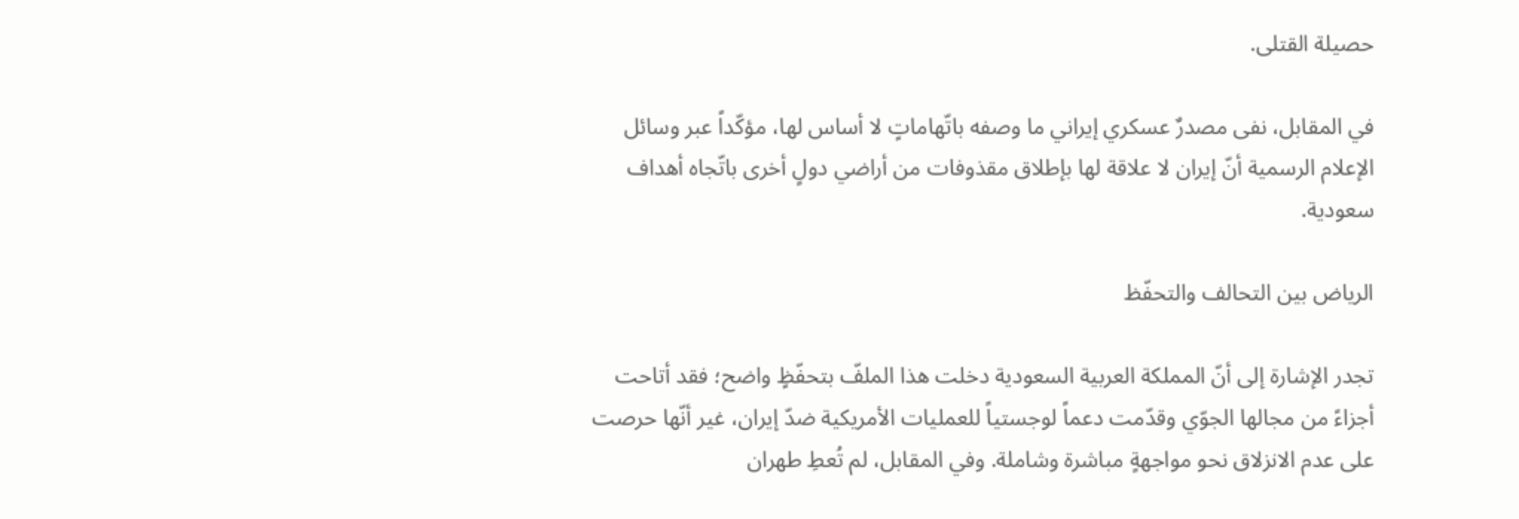حصيلة القتلى.

في المقابل، نفى مصدرٌ عسكري إيراني ما وصفه باتّهاماتٍ لا أساس لها، مؤكّداً عبر وسائل الإعلام الرسمية أنّ إيران لا علاقة لها بإطلاق مقذوفات من أراضي دولٍ أخرى باتّجاه أهداف سعودية.

الرياض بين التحالف والتحفّظ

تجدر الإشارة إلى أنّ المملكة العربية السعودية دخلت هذا الملفّ بتحفّظٍ واضح؛ فقد أتاحت أجزاءً من مجالها الجوّي وقدّمت دعماً لوجستياً للعمليات الأمريكية ضدّ إيران، غير أنّها حرصت على عدم الانزلاق نحو مواجهةٍ مباشرة وشاملة. وفي المقابل، لم تُعطِ طهران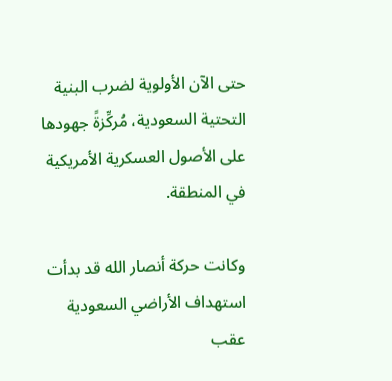حتى الآن الأولوية لضرب البنية التحتية السعودية، مُركِّزةً جهودها على الأصول العسكرية الأمريكية في المنطقة.

وكانت حركة أنصار الله قد بدأت استهداف الأراضي السعودية عقب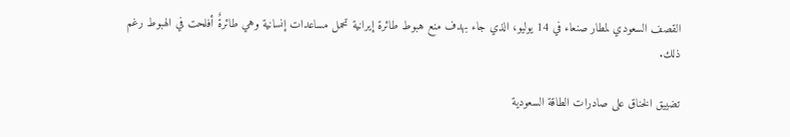القصف السعودي لمطار صنعاء في 14 يوليو، الذي جاء بهدف منع هبوط طائرة إيرانية تحمل مساعدات إنسانية وهي طائرةٌ أفلحت في الهبوط رغم ذلك.

تضييق الخناق على صادرات الطاقة السعودية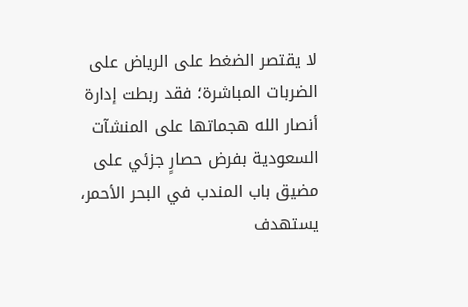لا يقتصر الضغط على الرياض على الضربات المباشرة؛ فقد ربطت إدارة أنصار الله هجماتها على المنشآت السعودية بفرض حصارٍ جزئي على مضيق باب المندب في البحر الأحمر، يستهدف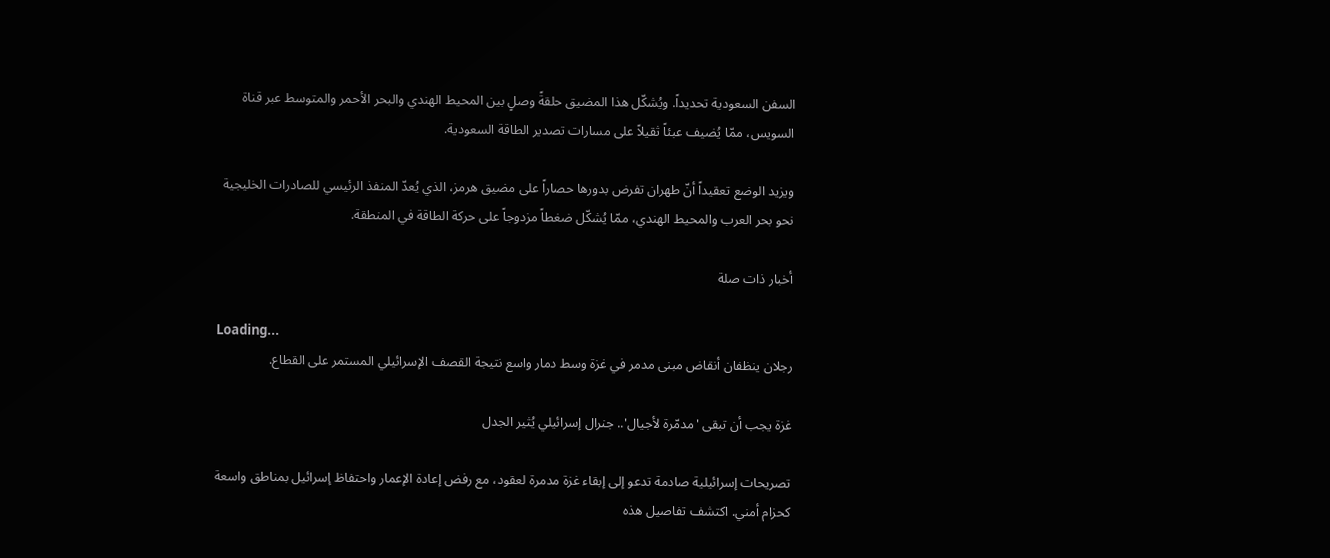السفن السعودية تحديداً. ويُشكّل هذا المضيق حلقةً وصلٍ بين المحيط الهندي والبحر الأحمر والمتوسط عبر قناة السويس، ممّا يُضيف عبئاً ثقيلاً على مسارات تصدير الطاقة السعودية.

ويزيد الوضع تعقيداً أنّ طهران تفرض بدورها حصاراً على مضيق هرمز، الذي يُعدّ المنفذ الرئيسي للصادرات الخليجية نحو بحر العرب والمحيط الهندي، ممّا يُشكّل ضغطاً مزدوجاً على حركة الطاقة في المنطقة.

أخبار ذات صلة

Loading...
رجلان ينظفان أنقاض مبنى مدمر في غزة وسط دمار واسع نتيجة القصف الإسرائيلي المستمر على القطاع.

غزة يجب أن تبقى 'مدمّرة لأجيال'.. جنرال إسرائيلي يُثير الجدل

تصريحات إسرائيلية صادمة تدعو إلى إبقاء غزة مدمرة لعقود، مع رفض إعادة الإعمار واحتفاظ إسرائيل بمناطق واسعة كحزام أمني. اكتشف تفاصيل هذه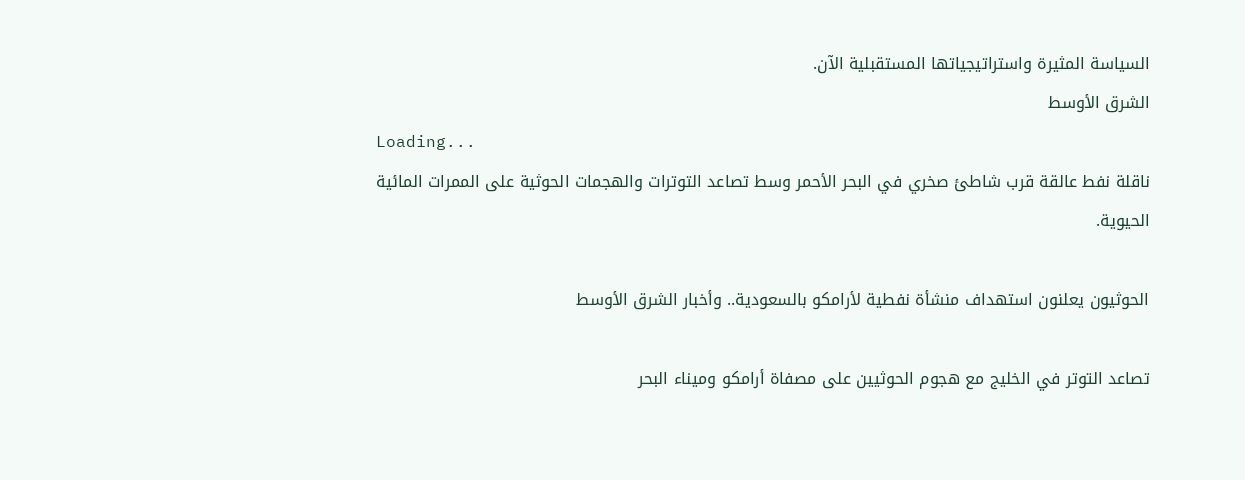السياسة المثيرة واستراتيجياتها المستقبلية الآن.
الشرق الأوسط
Loading...
ناقلة نفط عالقة قرب شاطئ صخري في البحر الأحمر وسط تصاعد التوترات والهجمات الحوثية على الممرات المائية الحيوية.

الحوثيون يعلنون استهداف منشأة نفطية لأرامكو بالسعودية.. وأخبار الشرق الأوسط

تصاعد التوتر في الخليج مع هجوم الحوثيين على مصفاة أرامكو وميناء البحر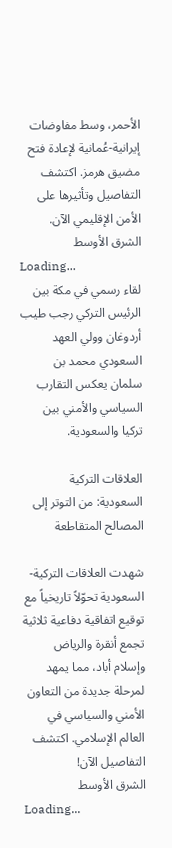الأحمر، وسط مفاوضات إيرانية-عُمانية لإعادة فتح مضيق هرمز. اكتشف التفاصيل وتأثيرها على الأمن الإقليمي الآن.
الشرق الأوسط
Loading...
لقاء رسمي في مكة بين الرئيس التركي رجب طيب أردوغان وولي العهد السعودي محمد بن سلمان يعكس التقارب السياسي والأمني بين تركيا والسعودية.

العلاقات التركية السعودية: من التوتر إلى المصالح المتقاطعة

شهدت العلاقات التركية-السعودية تحوّلاً تاريخياً مع توقيع اتفاقية دفاعية ثلاثية تجمع أنقرة والرياض وإسلام أباد، مما يمهد لمرحلة جديدة من التعاون الأمني والسياسي في العالم الإسلامي. اكتشف التفاصيل الآن!
الشرق الأوسط
Loading...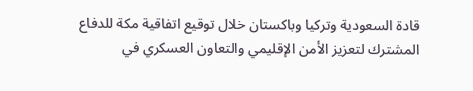قادة السعودية وتركيا وباكستان خلال توقيع اتفاقية مكة للدفاع المشترك لتعزيز الأمن الإقليمي والتعاون العسكري في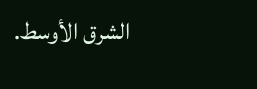الشرق الأوسط.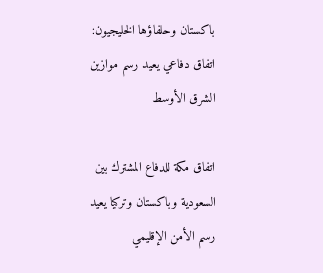باكستان وحلفاؤها الخليجيون: اتفاق دفاعي يعيد رسم موازين الشرق الأوسط

اتفاق مكة للدفاع المشترك بين السعودية وباكستان وتركيا يعيد رسم الأمن الإقليمي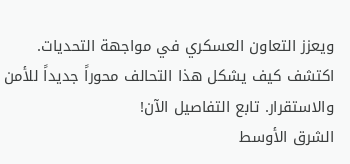ويعزز التعاون العسكري في مواجهة التحديات. اكتشف كيف يشكل هذا التحالف محوراً جديداً للأمن والاستقرار. تابع التفاصيل الآن!
الشرق الأوسط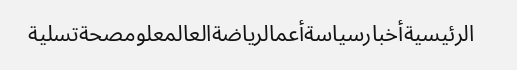الرئيسيةأخبارسياسةأعمالرياضةالعالمعلومصحةتسلية